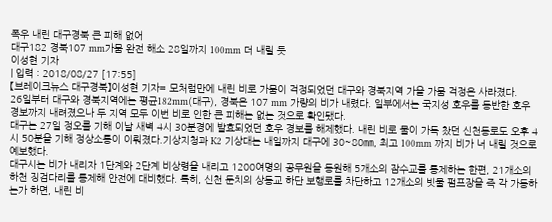폭우 내린 대구경북 큰 피해 없어
대구182 경북107 mm가뭄 완전 해소 28일까지 100mm 더 내릴 듯
이성현 기자
| 입력 : 2018/08/27 [17:55]
【브레이크뉴스 대구경북】이성현 기자= 모처럼만에 내린 비로 가뭄이 걱정되었던 대구와 경북지역 가을 가뭄 걱정은 사라졌다.
26일부터 대구와 경북지역에는 평균182mm(대구), 경북은 107 mm 가량의 비가 내렸다. 일부에서는 국지성 호우를 동반한 호우 경보까지 내려졌으나 두 지역 모두 이번 비로 인한 큰 피해는 없는 것으로 확인됐다.
대구는 27일 정오를 기해 이날 새벽 4시 30분경에 발효되었던 호우 경보를 해제했다. 내린 비로 물이 가득 찼던 신천동로도 오후 4시 50분을 기해 정상소통이 이뤄졌다.기상지청과 K2 기상대는 내일까지 대구에 30~80㎜, 최고 100mm 까지 비가 너 내릴 것으로 예보했다.
대구시는 비가 내리자 1단계와 2단계 비상령을 내리고 1200여명의 공무원을 동원해 5개소의 잠수교를 통제하는 한편, 21개소의 하천 징검다리를 통제해 안전에 대비했다. 특히, 신천 둔치의 상동교 하단 보행로를 차단하고 12개소의 빗물 펌프장을 즉 각 가동하는가 하면, 내린 비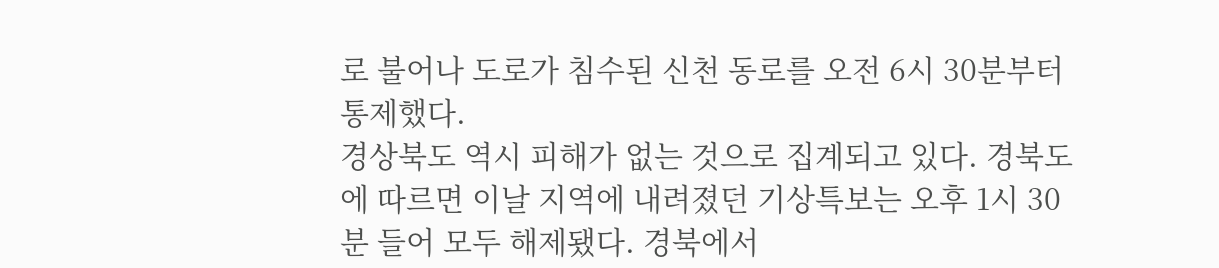로 불어나 도로가 침수된 신천 동로를 오전 6시 30분부터 통제했다.
경상북도 역시 피해가 없는 것으로 집계되고 있다. 경북도에 따르면 이날 지역에 내려졌던 기상특보는 오후 1시 30분 들어 모두 해제됐다. 경북에서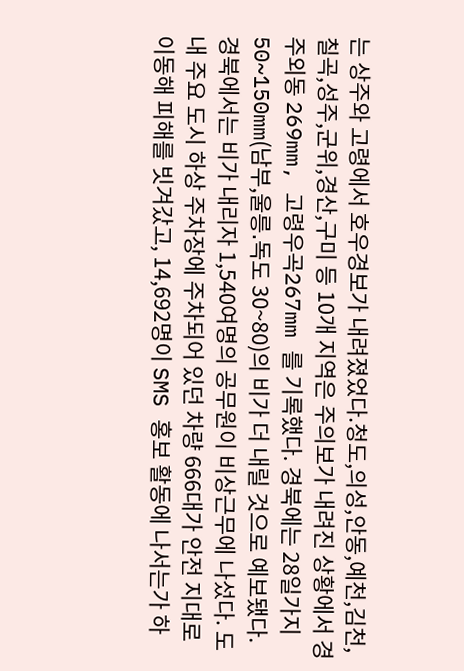는 상주와 고령에서 호우경보가 내려졌었다.청도,의성,안동,예천,김천,칠곡,성주,군위,경산,구미 등 10개 지역은 주의보가 내려진 상황에서 경주외동 269mm, 고령우곡267mm 를 기록했다. 경북에는 28일가지 50~150mm(남부,울릉․독도 30~80)의 비가 더 내릴 것으로 예보됐다.
경북에서는 비가 내리자 1,540여명의 공무원이 비상근무에 나섰다. 도내 주요 도시 하상 주차장에 주차되어 있던 차량 666대가 안전 지대로 이동해 피해를 빗겨갔고, 14,692명이 SMS 홍보 활동에 나서는가 하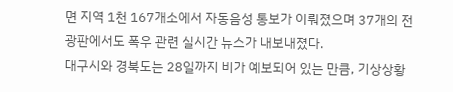면 지역 1천 167개소에서 자동음성 통보가 이뤄졌으며 37개의 전광판에서도 폭우 관련 실시간 뉴스가 내보내졌다.
대구시와 경북도는 28일까지 비가 예보되어 있는 만큼, 기상상황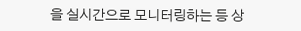을 실시간으로 모니터링하는 등 상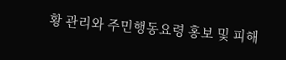황 관리와 주민행동요령 홍보 및 피해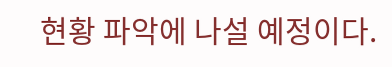현황 파악에 나설 예정이다.